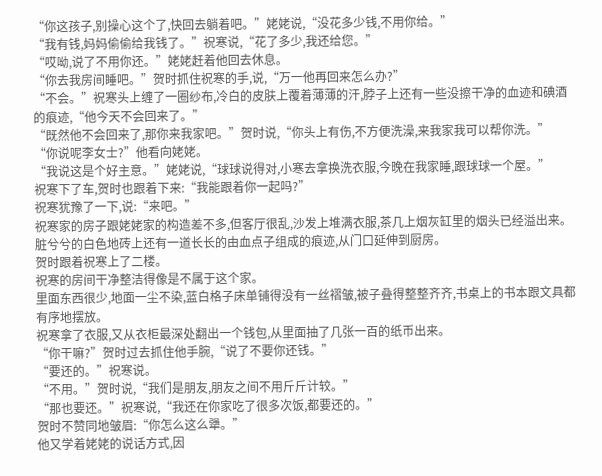“你这孩子,别操心这个了,快回去躺着吧。”姥姥说,“没花多少钱,不用你给。”
“我有钱,妈妈偷偷给我钱了。”祝寒说,“花了多少,我还给您。”
“哎呦,说了不用你还。”姥姥赶着他回去休息。
“你去我房间睡吧。”贺时抓住祝寒的手,说,“万一他再回来怎么办?”
“不会。”祝寒头上缠了一圈纱布,冷白的皮肤上覆着薄薄的汗,脖子上还有一些没擦干净的血迹和碘酒的痕迹,“他今天不会回来了。”
“既然他不会回来了,那你来我家吧。”贺时说,“你头上有伤,不方便洗澡,来我家我可以帮你洗。”
“你说呢李女士?”他看向姥姥。
“我说这是个好主意。”姥姥说,“球球说得对,小寒去拿换洗衣服,今晚在我家睡,跟球球一个屋。”
祝寒下了车,贺时也跟着下来:“我能跟着你一起吗?”
祝寒犹豫了一下,说:“来吧。”
祝寒家的房子跟姥姥家的构造差不多,但客厅很乱,沙发上堆满衣服,茶几上烟灰缸里的烟头已经溢出来。脏兮兮的白色地砖上还有一道长长的由血点子组成的痕迹,从门口延伸到厨房。
贺时跟着祝寒上了二楼。
祝寒的房间干净整洁得像是不属于这个家。
里面东西很少,地面一尘不染,蓝白格子床单铺得没有一丝褶皱,被子叠得整整齐齐,书桌上的书本跟文具都有序地摆放。
祝寒拿了衣服,又从衣柜最深处翻出一个钱包,从里面抽了几张一百的纸币出来。
“你干嘛?”贺时过去抓住他手腕,“说了不要你还钱。”
“要还的。”祝寒说。
“不用。”贺时说,“我们是朋友,朋友之间不用斤斤计较。”
“那也要还。”祝寒说,“我还在你家吃了很多次饭,都要还的。”
贺时不赞同地皱眉:“你怎么这么犟。”
他又学着姥姥的说话方式,因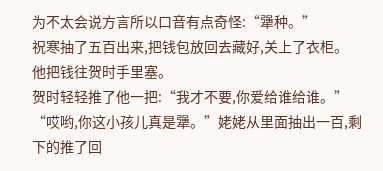为不太会说方言所以口音有点奇怪:“犟种。”
祝寒抽了五百出来,把钱包放回去藏好,关上了衣柜。
他把钱往贺时手里塞。
贺时轻轻推了他一把:“我才不要,你爱给谁给谁。”
“哎哟,你这小孩儿真是犟。”姥姥从里面抽出一百,剩下的推了回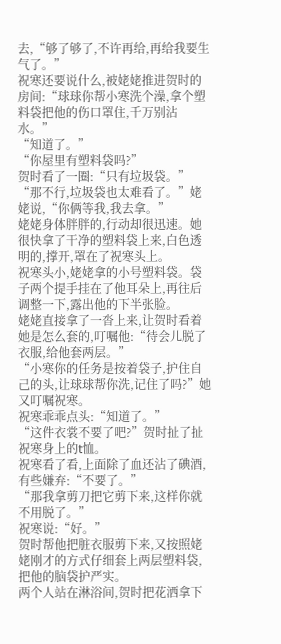去,“够了够了,不许再给,再给我要生气了。”
祝寒还要说什么,被姥姥推进贺时的房间:“球球你帮小寒洗个澡,拿个塑料袋把他的伤口罩住,千万别沾水。”
“知道了。”
“你屋里有塑料袋吗?”
贺时看了一圈:“只有垃圾袋。”
“那不行,垃圾袋也太难看了。”姥姥说,“你俩等我,我去拿。”
姥姥身体胖胖的,行动却很迅速。她很快拿了干净的塑料袋上来,白色透明的,撑开,罩在了祝寒头上。
祝寒头小,姥姥拿的小号塑料袋。袋子两个提手挂在了他耳朵上,再往后调整一下,露出他的下半张脸。
姥姥直接拿了一沓上来,让贺时看着她是怎么套的,叮嘱他:“待会儿脱了衣服,给他套两层。”
“小寒你的任务是按着袋子,护住自己的头,让球球帮你洗,记住了吗?”她又叮嘱祝寒。
祝寒乖乖点头:“知道了。”
“这件衣裳不要了吧?”贺时扯了扯祝寒身上的t恤。
祝寒看了看,上面除了血还沾了碘酒,有些嫌弃:“不要了。”
“那我拿剪刀把它剪下来,这样你就不用脱了。”
祝寒说:“好。”
贺时帮他把脏衣服剪下来,又按照姥姥刚才的方式仔细套上两层塑料袋,把他的脑袋护严实。
两个人站在淋浴间,贺时把花洒拿下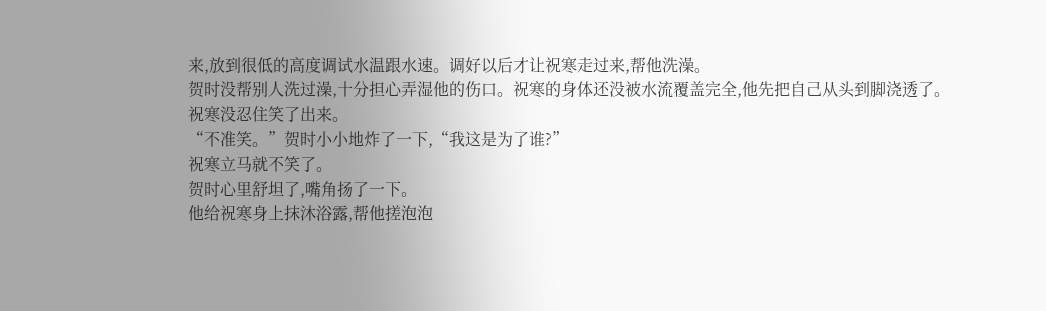来,放到很低的高度调试水温跟水速。调好以后才让祝寒走过来,帮他洗澡。
贺时没帮别人洗过澡,十分担心弄湿他的伤口。祝寒的身体还没被水流覆盖完全,他先把自己从头到脚浇透了。
祝寒没忍住笑了出来。
“不准笑。”贺时小小地炸了一下,“我这是为了谁?”
祝寒立马就不笑了。
贺时心里舒坦了,嘴角扬了一下。
他给祝寒身上抹沐浴露,帮他搓泡泡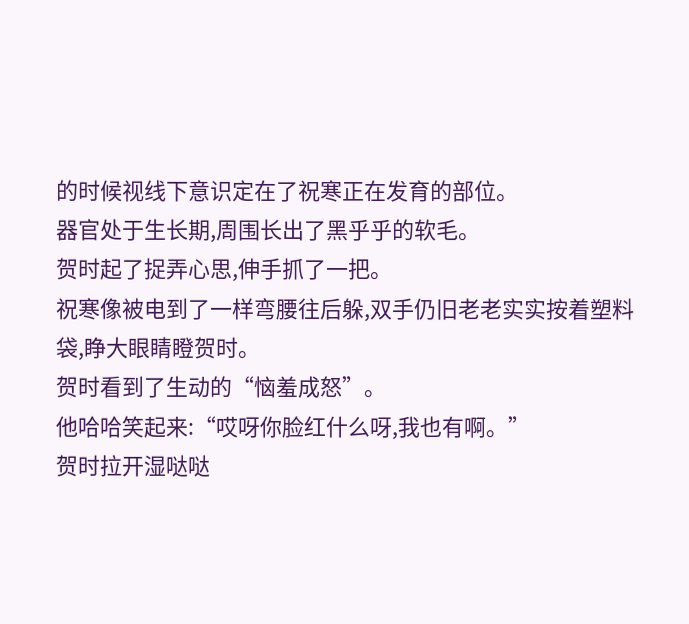的时候视线下意识定在了祝寒正在发育的部位。
器官处于生长期,周围长出了黑乎乎的软毛。
贺时起了捉弄心思,伸手抓了一把。
祝寒像被电到了一样弯腰往后躲,双手仍旧老老实实按着塑料袋,睁大眼睛瞪贺时。
贺时看到了生动的“恼羞成怒”。
他哈哈笑起来:“哎呀你脸红什么呀,我也有啊。”
贺时拉开湿哒哒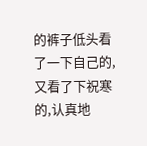的裤子低头看了一下自己的,又看了下祝寒的,认真地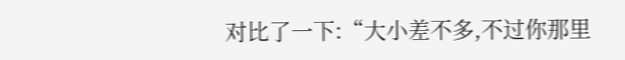对比了一下:“大小差不多,不过你那里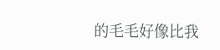的毛毛好像比我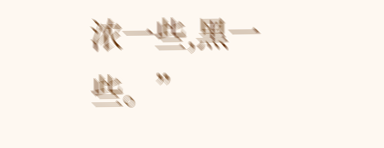浓一些,黑一些。”